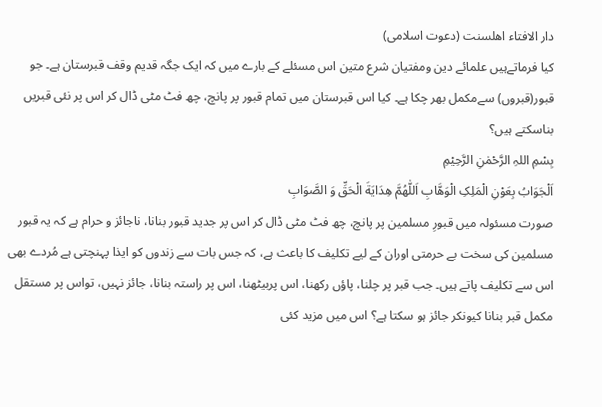دار الافتاء اھلسنت (دعوت اسلامی)
کیا فرماتےہیں علمائے دین ومفتیان شرع متین اس مسئلے کے بارے میں کہ ایک جگہ قدیم وقف قبرستان ہے۔ جو قبور(قبروں) سےمکمل بھر چکا ہے۔ کیا اس قبرستان میں تمام قبور پر پانچ، چھ فٹ مٹی ڈال کر اس پر نئی قبریں بناسکتے ہیں؟
بِسْمِ اللہِ الرَّحْمٰنِ الرَّحِيْمِ
اَلْجَوَابُ بِعَوْنِ الْمَلِکِ الْوَھَّابِ اَللّٰھُمَّ ھِدَايَةَ الْحَقِّ وَ الصَّوَابِ
صورت مسئولہ میں قبورِ مسلمین پر پانچ، چھ فٹ مٹی ڈال کر اس پر جدید قبور بنانا، ناجائز و حرام ہے کہ یہ قبور مسلمین کی سخت بے حرمتی اوران کے لیے تکلیف کا باعث ہے، کہ جس بات سے زندوں کو ایذا پہنچتی ہے مُردے بھی اس سے تکلیف پاتے ہیں۔ جب قبر پر چلنا، پاؤں رکھنا، اس پربیٹھنا، اس پر راستہ بنانا، جائز نہیں، تواس پر مستقل مکمل قبر بنانا کیونکر جائز ہو سکتا ہے؟ اس میں مزید کئی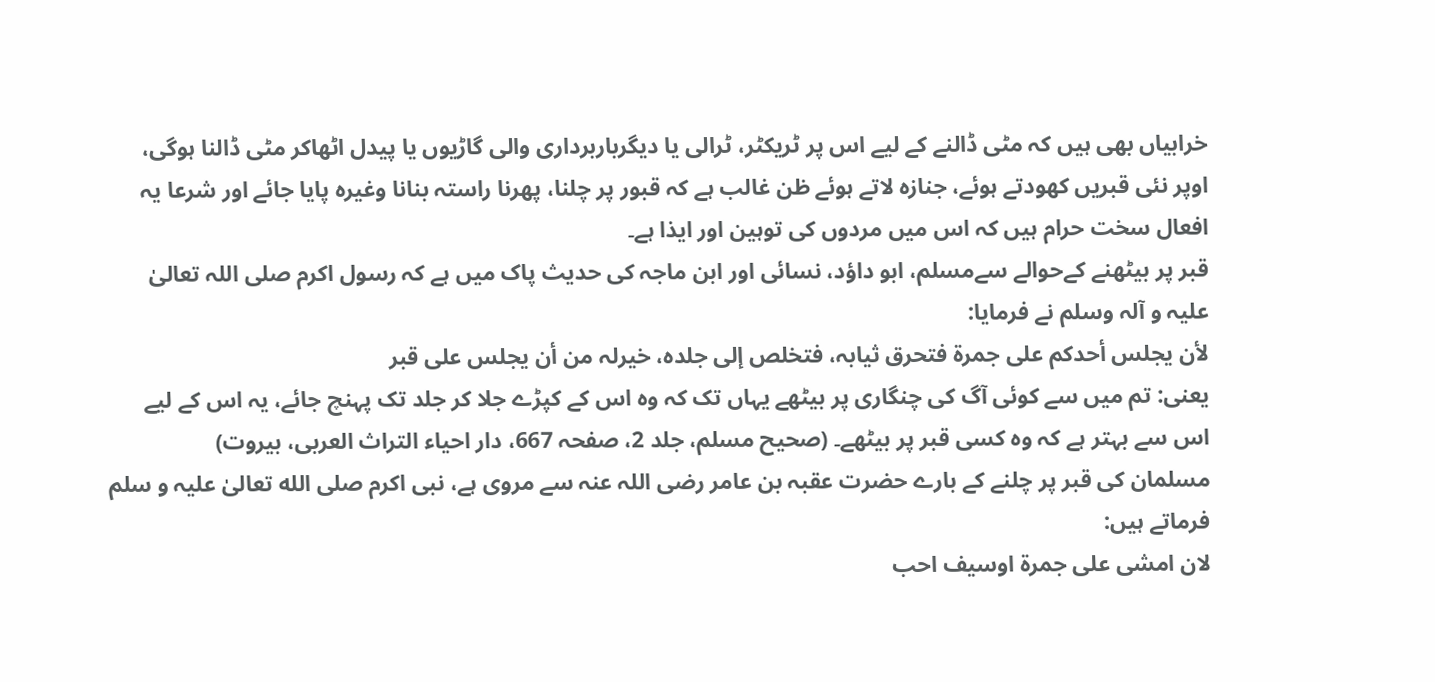خرابیاں بھی ہیں کہ مٹی ڈالنے کے لیے اس پر ٹریکٹر، ٹرالی یا دیگرباربرداری والی گاڑیوں یا پیدل اٹھاکر مٹی ڈالنا ہوگی، اوپر نئی قبریں کھودتے ہوئے، جنازہ لاتے ہوئے ظن غالب ہے کہ قبور پر چلنا، پھرنا راستہ بنانا وغیرہ پایا جائے اور شرعا یہ افعال سخت حرام ہیں کہ اس میں مردوں کی توہین اور ایذا ہے۔
قبر پر بیٹھنے کےحوالے سےمسلم، ابو داؤد، نسائی اور ابن ماجہ کی حدیث پاک میں ہے کہ رسول اکرم صلی اللہ تعالیٰ علیہ و آلہ وسلم نے فرمایا:
لأن یجلس أحدکم علی جمرۃ فتحرق ثیابہ، فتخلص إلی جلدہ، خیرلہ من أن یجلس علی قبر
یعنی: تم میں سے کوئی آگ کی چنگاری پر بیٹھے یہاں تک کہ وہ اس کے کپڑے جلا کر جلد تک پہنچ جائے، یہ اس کے لیے اس سے بہتر ہے کہ وہ کسی قبر پر بیٹھے۔ (صحیح مسلم، جلد 2، صفحہ 667، دار احیاء التراث العربی، بیروت)
مسلمان کی قبر پر چلنے کے بارے حضرت عقبہ بن عامر رضی اللہ عنہ سے مروی ہے، نبی اکرم صلی الله تعالیٰ علیہ و سلم فرماتے ہیں:
لان امشی علی جمرۃ اوسیف احب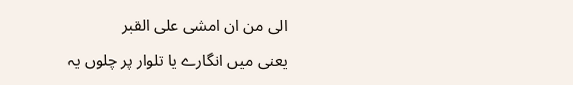الی من ان امشی علی القبر
یعنی میں انگارے یا تلوار پر چلوں یہ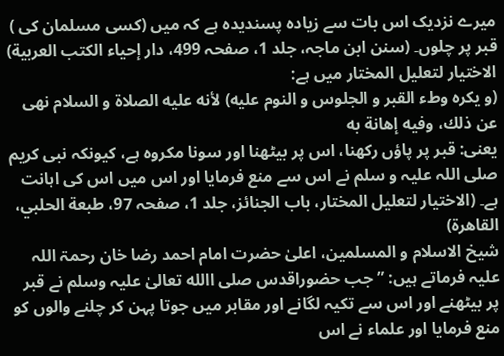میرے نزدیک اس بات سے زیادہ پسندیدہ ہے کہ میں (کسی مسلمان کی ) قبر پر چلوں۔ (سنن ابن ماجہ، جلد 1، صفحہ 499، دار إحياء الكتب العربية)
الاختيار لتعليل المختار میں ہے:
(و يكره وطء القبر و الجلوس و النوم عليه) لأنه عليه الصلاة و السلام نهى عن ذلك، وفيه إهانة به
یعنی: قبر پر پاؤں رکھنا، اس پر بیٹھنا اور سونا مکروہ ہے، کیونکہ نبی کریم صلی اللہ علیہ و سلم نے اس سے منع فرمایا اور اس میں اس کی اہانت ہے۔ (الاختيار لتعليل المختار، باب الجنائز، جلد 1، صفحہ 97، طبعة الحلبي، القاهرة)
شیخ الاسلام و المسلمین، اعلیٰ حضرت امام احمد رضا خان رحمۃ اللہ علیہ فرماتے ہیں: ”جب حضوراقدس صلی االله تعالیٰ علیہ وسلم نے قبر پر بیٹھنے اور اس سے تکیہ لگانے اور مقابر میں جوتا پہن کر چلنے والوں کو منع فرمایا اور علماء نے اس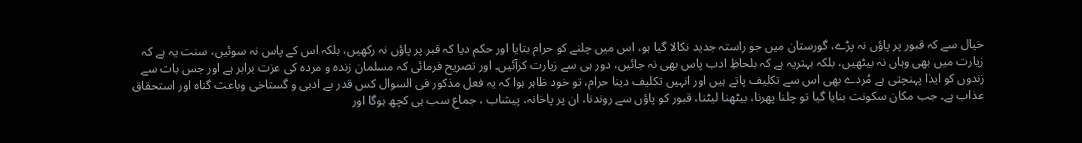خیال سے کہ قبور پر پاؤں نہ پڑے، گورستان میں جو راستہ جدید نکالا گیا ہو، اس میں چلنے کو حرام بتایا اور حکم دیا کہ قبر پر پاؤں نہ رکھیں، بلکہ اس کے پاس نہ سوئیں، سنت یہ ہے کہ زیارت میں بھی وہاں نہ بیٹھیں، بلکہ بہتریہ ہے کہ بلحاظِ ادب پاس بھی نہ جائیں، دور ہی سے زیارت کرآئیں۔ اور تصریح فرمائی کہ مسلمان زندہ و مردہ کی عزت برابر ہے اور جس بات سے زندوں کو ایذا پہنچتی ہے مُردے بھی اس سے تکلیف پاتے ہیں اور انہیں تکلیف دینا حرام، تو خود ظاہر ہوا کہ یہ فعل مذکور فی السوال کس قدر بے ادبی و گستاخی وباعث گناہ اور استحقاق عذاب ہے۔ جب مکان سکونت بنایا گیا تو چلنا پھرنا، بیٹھنا لیٹنا، قبور کو پاؤں سے روندنا، ان پر پاخانہ، پیشاب ، جماع سب ہی کچھ ہوگا اور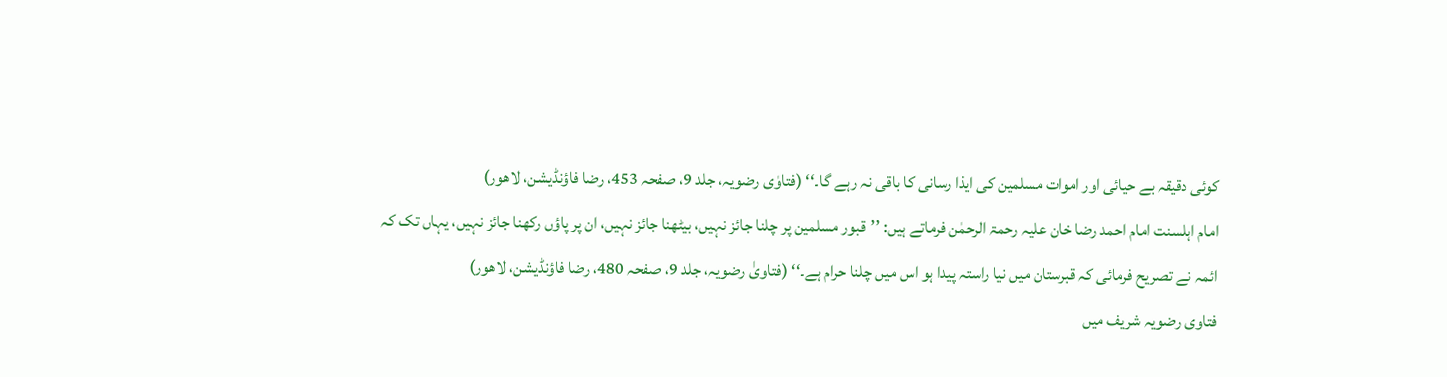کوئی دقیقہ بے حیائی اور اموات مسلمین کی ایذا رسانی کا باقی نہ رہے گا۔‘‘ (فتاوٰی رضویہ، جلد 9، صفحہ 453، رضا فاؤنڈیشن، لاھور)
امام اہلسنت امام احمد رضا خان علیہ رحمۃ الرحمٰن فرماتے ہیں: ’’قبور مسلمین پر چلنا جائز نہیں، بیٹھنا جائز نہیں، ان پر پاؤں رکھنا جائز نہیں، یہاں تک کہ ائمہ نے تصریح فرمائی کہ قبرستان میں نیا راستہ پیدا ہو اس میں چلنا حرام ہے۔‘‘ (فتاویٰ رضویہ، جلد 9، صفحہ 480، رضا فاؤنڈیشن، لاھور)
فتاوی رضویہ شریف میں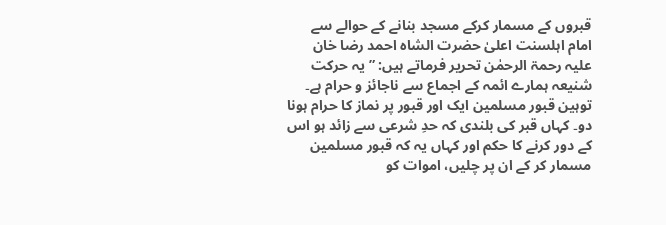قبروں کے مسمار کرکے مسجد بنانے کے حوالے سے امام اہلسنت اعلیٰ حضرت الشاہ احمد رضا خان علیہ رحمۃ الرحمٰن تحریر فرماتے ہیں: ”یہ حرکت شنیعہ ہمارے ائمہ کے اجماع سے ناجائز و حرام ہے۔ توہین قبور مسلمین ایک اور قبور پر نماز کا حرام ہونا دو۔ کہاں قبر کی بلندی کہ حدِ شرعی سے زائد ہو اس کے دور کرنے کا حکم اور کہاں یہ کہ قبور مسلمین مسمار کر کے ان پر چلیں، اموات کو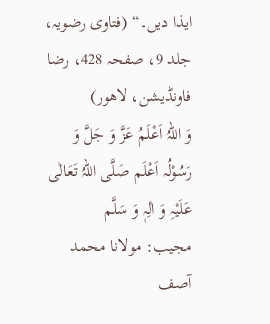ایذا دیں۔“ (فتاوی رضویہ، جلد 9، صفحہ 428، رضا فاونڈیشن، لاھور)
وَ اللہُ اَعْلَمُ عَزَّ وَ جَلَّ وَ رَسُوْلُہ اَعْلَم صَلَّی اللہُ تَعَالٰی عَلَیْہِ وَ اٰلِہٖ وَ سَلَّم
مجیب: مولانا محمد آصف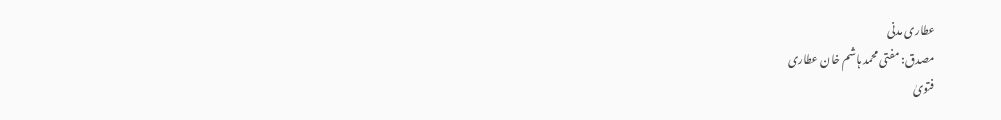عطاری مدنی
مصدق: مفتی محمد ہاشم خان عطاری
فتویٰ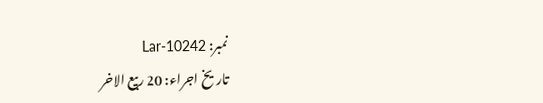نمبر: Lar-10242
تاریخ اجراء: 20 ربیع الاخر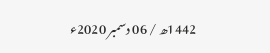1442ھ / 06 دسمبر 2020ء